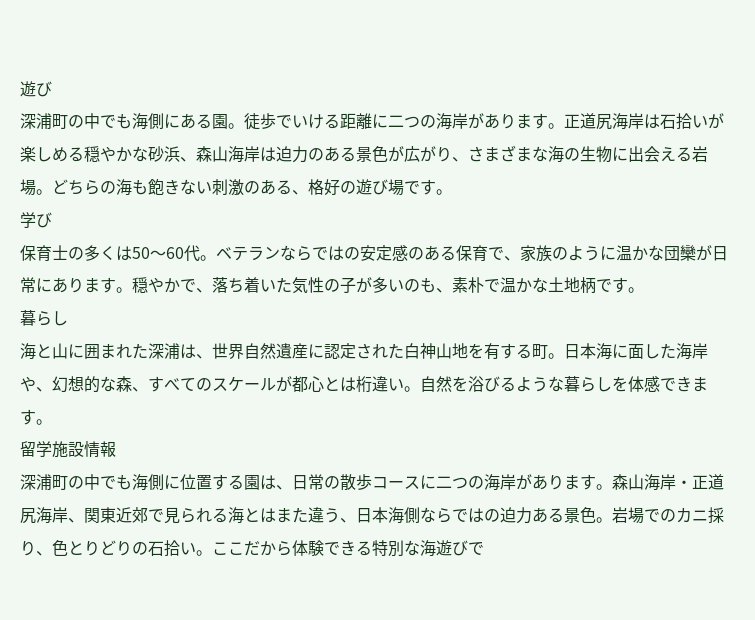遊び
深浦町の中でも海側にある園。徒歩でいける距離に二つの海岸があります。正道尻海岸は石拾いが楽しめる穏やかな砂浜、森山海岸は迫力のある景色が広がり、さまざまな海の生物に出会える岩場。どちらの海も飽きない刺激のある、格好の遊び場です。
学び
保育士の多くは50〜60代。ベテランならではの安定感のある保育で、家族のように温かな団欒が日常にあります。穏やかで、落ち着いた気性の子が多いのも、素朴で温かな土地柄です。
暮らし
海と山に囲まれた深浦は、世界自然遺産に認定された白神山地を有する町。日本海に面した海岸や、幻想的な森、すべてのスケールが都心とは桁違い。自然を浴びるような暮らしを体感できます。
留学施設情報
深浦町の中でも海側に位置する園は、日常の散歩コースに二つの海岸があります。森山海岸・正道尻海岸、関東近郊で見られる海とはまた違う、日本海側ならではの迫力ある景色。岩場でのカニ採り、色とりどりの石拾い。ここだから体験できる特別な海遊びで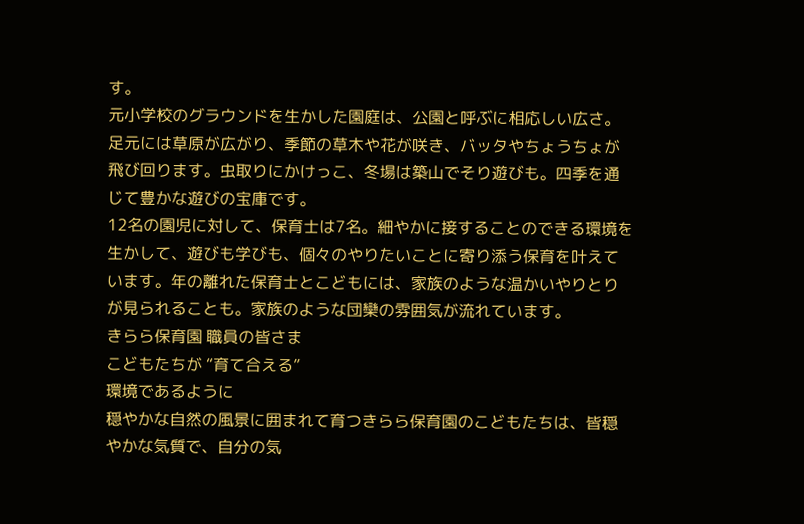す。
元小学校のグラウンドを生かした園庭は、公園と呼ぶに相応しい広さ。足元には草原が広がり、季節の草木や花が咲き、バッタやちょうちょが飛び回ります。虫取りにかけっこ、冬場は築山でそり遊びも。四季を通じて豊かな遊びの宝庫です。
12名の園児に対して、保育士は7名。細やかに接することのできる環境を生かして、遊びも学びも、個々のやりたいことに寄り添う保育を叶えています。年の離れた保育士とこどもには、家族のような温かいやりとりが見られることも。家族のような団欒の雰囲気が流れています。
きらら保育園 職員の皆さま
こどもたちが “育て合える”
環境であるように
穏やかな自然の風景に囲まれて育つきらら保育園のこどもたちは、皆穏やかな気質で、自分の気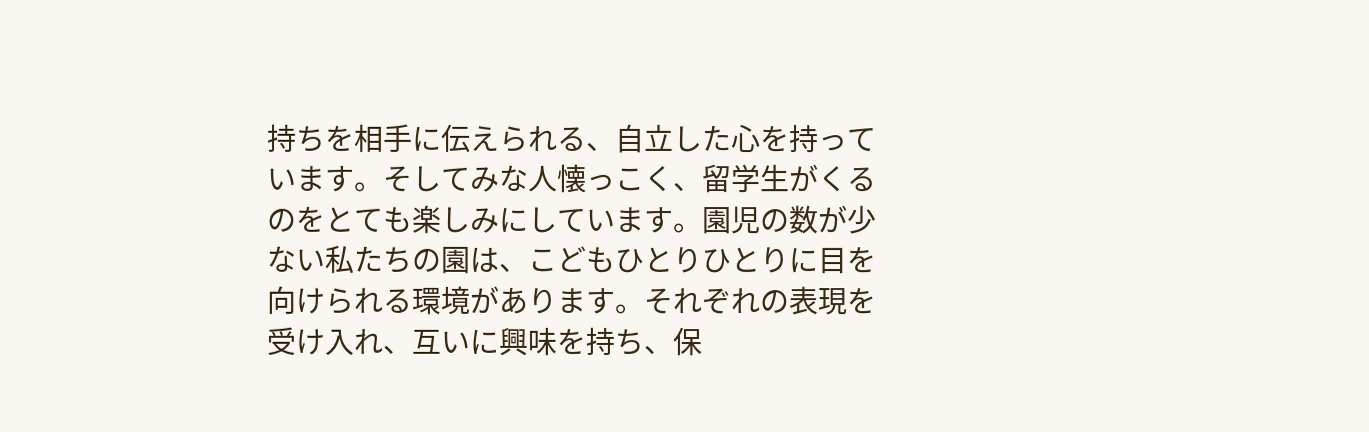持ちを相手に伝えられる、自立した心を持っています。そしてみな人懐っこく、留学生がくるのをとても楽しみにしています。園児の数が少ない私たちの園は、こどもひとりひとりに目を向けられる環境があります。それぞれの表現を受け入れ、互いに興味を持ち、保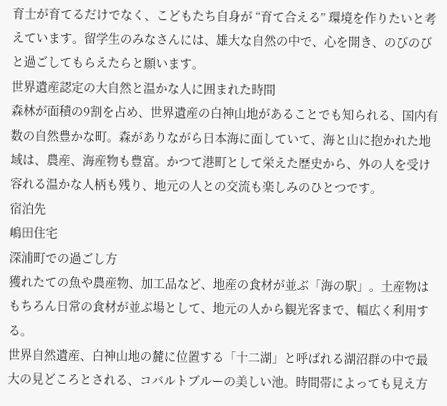育士が育てるだけでなく、こどもたち自身が “育て合える” 環境を作りたいと考えています。留学生のみなさんには、雄大な自然の中で、心を開き、のびのびと過ごしてもらえたらと願います。
世界遺産認定の大自然と温かな人に囲まれた時間
森林が面積の9割を占め、世界遺産の白神山地があることでも知られる、国内有数の自然豊かな町。森がありながら日本海に面していて、海と山に抱かれた地域は、農産、海産物も豊富。かつて港町として栄えた歴史から、外の人を受け容れる温かな人柄も残り、地元の人との交流も楽しみのひとつです。
宿泊先
嶋田住宅
深浦町での過ごし方
獲れたての魚や農産物、加工品など、地産の食材が並ぶ「海の駅」。土産物はもちろん日常の食材が並ぶ場として、地元の人から観光客まで、幅広く利用する。
世界自然遺産、白神山地の麓に位置する「十二湖」と呼ばれる湖沼群の中で最大の見どころとされる、コバルトブルーの美しい池。時間帯によっても見え方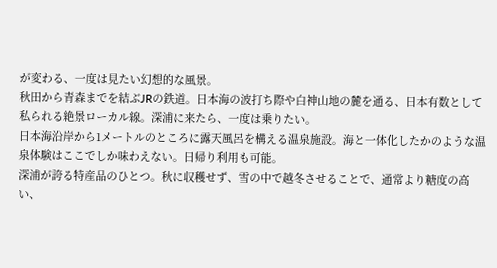が変わる、一度は見たい幻想的な風景。
秋田から青森までを結ぶJRの鉄道。日本海の波打ち際や白神山地の麓を通る、日本有数として私られる絶景ローカル線。深浦に来たら、一度は乗りたい。
日本海沿岸から1メートルのところに露天風呂を構える温泉施設。海と一体化したかのような温泉体験はここでしか味わえない。日帰り利用も可能。
深浦が誇る特産品のひとつ。秋に収穫せず、雪の中で越冬させることで、通常より糖度の高い、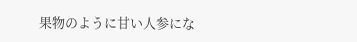果物のように甘い人参にな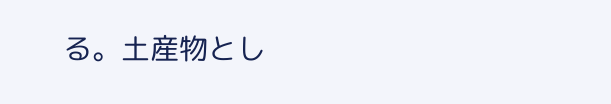る。土産物とし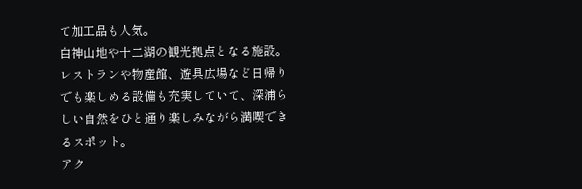て加工品も人気。
白神山地や十二湖の観光拠点となる施設。レストランや物産館、遊具広場など日帰りでも楽しめる設備も充実していて、深浦らしい自然をひと通り楽しみながら満喫できるスポット。
アク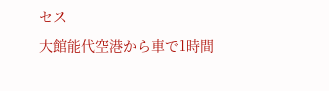セス
大館能代空港から車で1時間